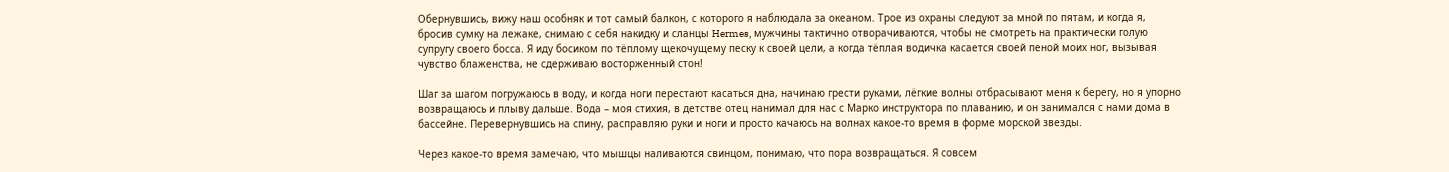Обернувшись, вижу наш особняк и тот самый балкон, с которого я наблюдала за океаном. Трое из охраны следуют за мной по пятам, и когда я, бросив сумку на лежаке, снимаю с себя накидку и сланцы Hermes, мужчины тактично отворачиваются, чтобы не смотреть на практически голую супругу своего босса. Я иду босиком по тёплому щекочущему песку к своей цели, а когда тёплая водичка касается своей пеной моих ног, вызывая чувство блаженства, не сдерживаю восторженный стон!

Шаг за шагом погружаюсь в воду, и когда ноги перестают касаться дна, начинаю грести руками, лёгкие волны отбрасывают меня к берегу, но я упорно возвращаюсь и плыву дальше. Вода – моя стихия, в детстве отец нанимал для нас с Марко инструктора по плаванию, и он занимался с нами дома в бассейне. Перевернувшись на спину, расправляю руки и ноги и просто качаюсь на волнах какое-то время в форме морской звезды.

Через какое-то время замечаю, что мышцы наливаются свинцом, понимаю, что пора возвращаться. Я совсем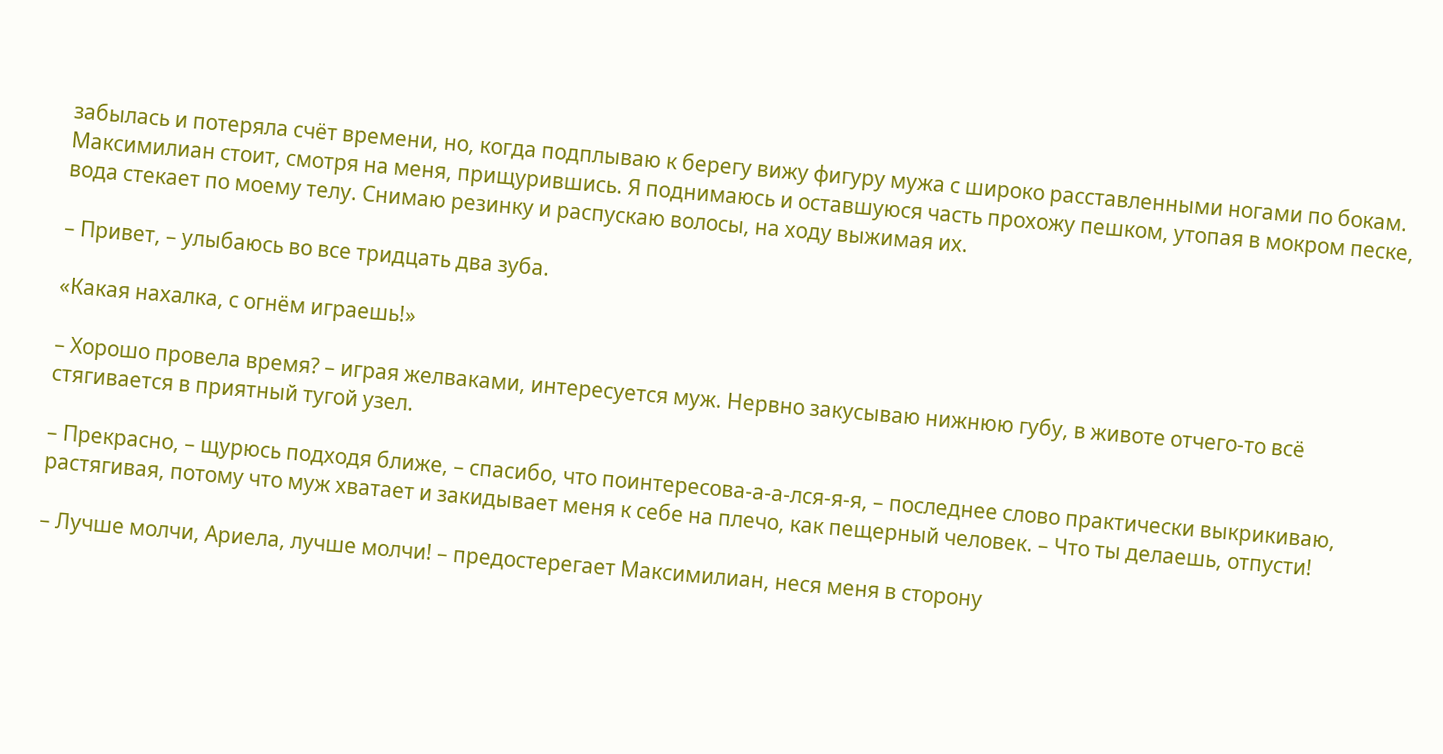забылась и потеряла счёт времени, но, когда подплываю к берегу вижу фигуру мужа с широко расставленными ногами по бокам. Максимилиан стоит, смотря на меня, прищурившись. Я поднимаюсь и оставшуюся часть прохожу пешком, утопая в мокром песке, вода стекает по моему телу. Снимаю резинку и распускаю волосы, на ходу выжимая их.

– Привет, – улыбаюсь во все тридцать два зуба.

«Какая нахалка, с огнём играешь!»

– Хорошо провела время? – играя желваками, интересуется муж. Нервно закусываю нижнюю губу, в животе отчего-то всё стягивается в приятный тугой узел.

– Прекрасно, – щурюсь подходя ближе, – спасибо, что поинтересова-а-а-лся-я-я, – последнее слово практически выкрикиваю, растягивая, потому что муж хватает и закидывает меня к себе на плечо, как пещерный человек. – Что ты делаешь, отпусти!

– Лучше молчи, Ариела, лучше молчи! – предостерегает Максимилиан, неся меня в сторону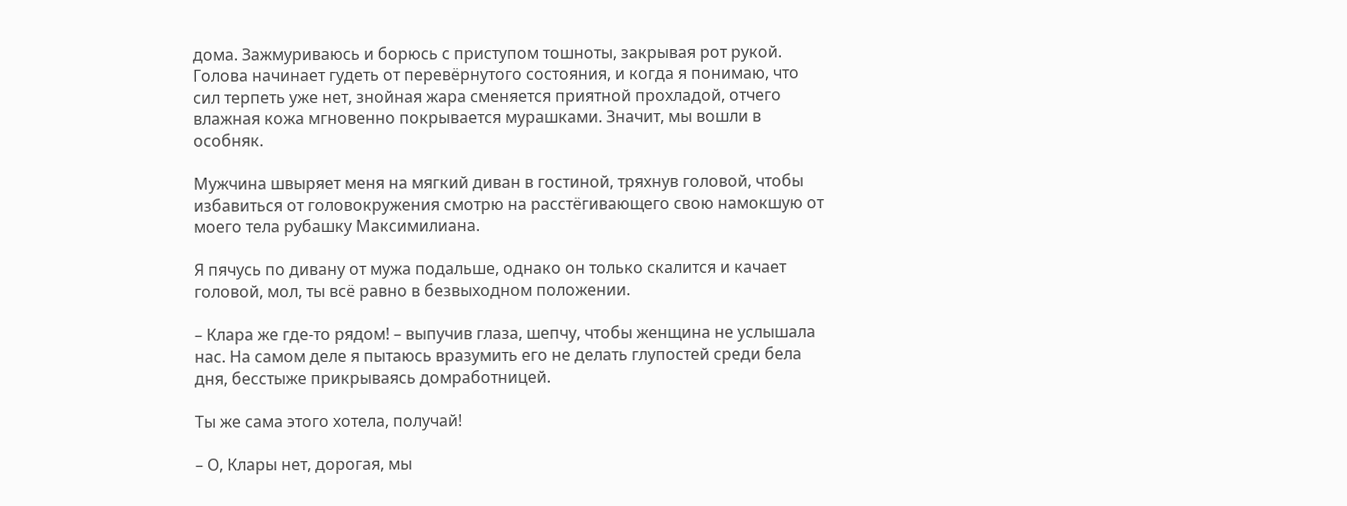дома. Зажмуриваюсь и борюсь с приступом тошноты, закрывая рот рукой. Голова начинает гудеть от перевёрнутого состояния, и когда я понимаю, что сил терпеть уже нет, знойная жара сменяется приятной прохладой, отчего влажная кожа мгновенно покрывается мурашками. Значит, мы вошли в особняк.

Мужчина швыряет меня на мягкий диван в гостиной, тряхнув головой, чтобы избавиться от головокружения смотрю на расстёгивающего свою намокшую от моего тела рубашку Максимилиана.

Я пячусь по дивану от мужа подальше, однако он только скалится и качает головой, мол, ты всё равно в безвыходном положении.

– Клара же где-то рядом! – выпучив глаза, шепчу, чтобы женщина не услышала нас. На самом деле я пытаюсь вразумить его не делать глупостей среди бела дня, бесстыже прикрываясь домработницей.

Ты же сама этого хотела, получай!

– О, Клары нет, дорогая, мы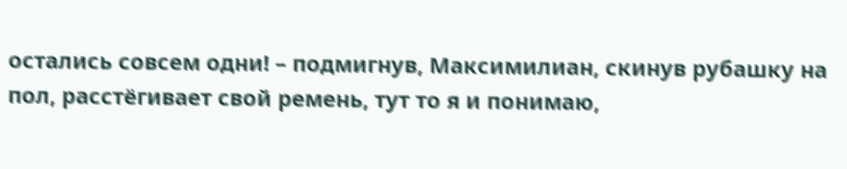остались совсем одни! – подмигнув, Максимилиан, скинув рубашку на пол, расстёгивает свой ремень, тут то я и понимаю,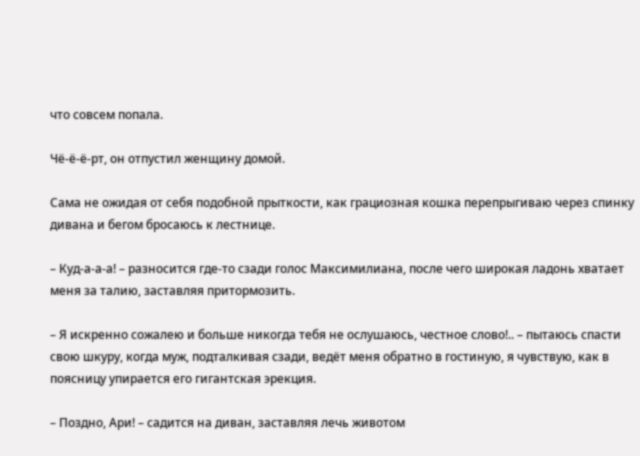что совсем попала.

Чё-ё-ё-рт, он отпустил женщину домой.

Сама не ожидая от себя подобной прыткости, как грациозная кошка перепрыгиваю через спинку дивана и бегом бросаюсь к лестнице.

– Куд-а-а-а! – разносится где-то сзади голос Максимилиана, после чего широкая ладонь хватает меня за талию, заставляя притормозить.

– Я искренно сожалею и больше никогда тебя не ослушаюсь, честное слово!.. – пытаюсь спасти свою шкуру, когда муж, подталкивая сзади, ведёт меня обратно в гостиную, я чувствую, как в поясницу упирается его гигантская эрекция.

– Поздно, Ари! – садится на диван, заставляя лечь животом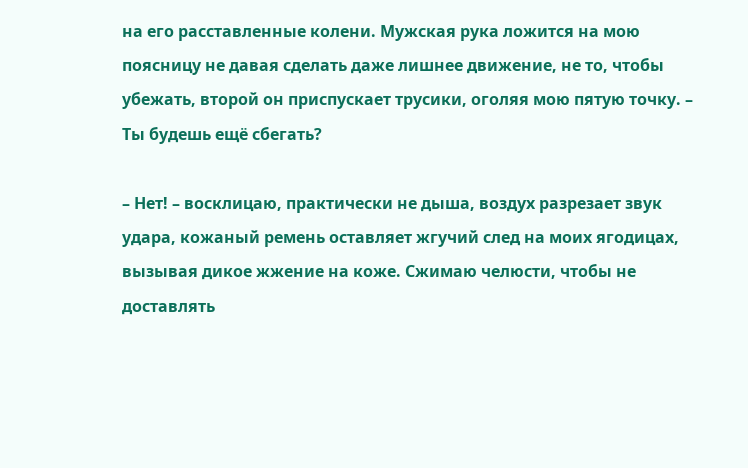на его расставленные колени. Мужская рука ложится на мою поясницу не давая сделать даже лишнее движение, не то, чтобы убежать, второй он приспускает трусики, оголяя мою пятую точку. – Ты будешь ещё сбегать?

– Нет! – восклицаю, практически не дыша, воздух разрезает звук удара, кожаный ремень оставляет жгучий след на моих ягодицах, вызывая дикое жжение на коже. Сжимаю челюсти, чтобы не доставлять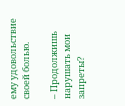ему удовольствие своей болью.

– Продолжишь нарушать мои запреты?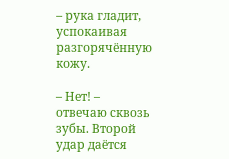– рука гладит, успокаивая разгорячённую кожу.

– Нет! – отвечаю сквозь зубы. Второй удар даётся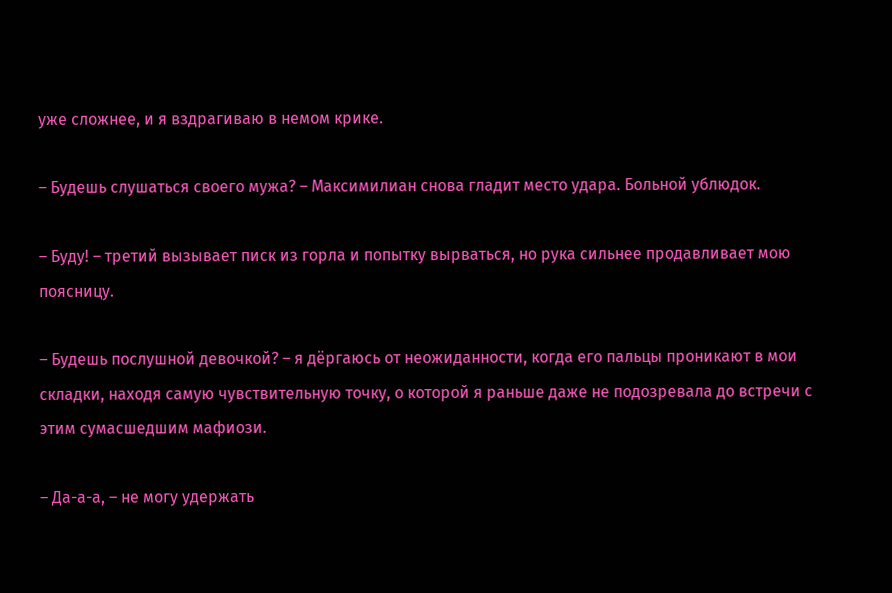уже сложнее, и я вздрагиваю в немом крике.

– Будешь слушаться своего мужа? – Максимилиан снова гладит место удара. Больной ублюдок.

– Буду! – третий вызывает писк из горла и попытку вырваться, но рука сильнее продавливает мою поясницу.

– Будешь послушной девочкой? – я дёргаюсь от неожиданности, когда его пальцы проникают в мои складки, находя самую чувствительную точку, о которой я раньше даже не подозревала до встречи с этим сумасшедшим мафиози.

– Да-а-а, – не могу удержать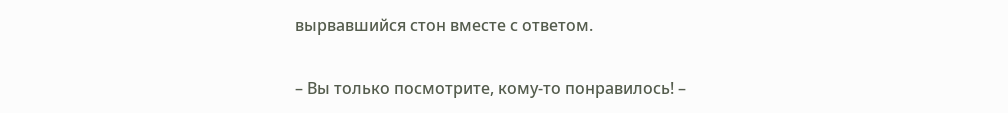вырвавшийся стон вместе с ответом.

– Вы только посмотрите, кому-то понравилось! –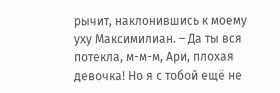рычит, наклонившись к моему уху Максимилиан. – Да ты вся потекла, м-м-м, Ари, плохая девочка! Но я с тобой ещё не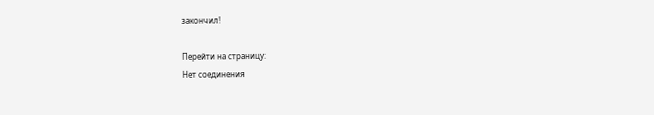закончил!

Перейти на страницу:
Нет соединения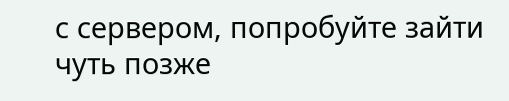с сервером, попробуйте зайти чуть позже